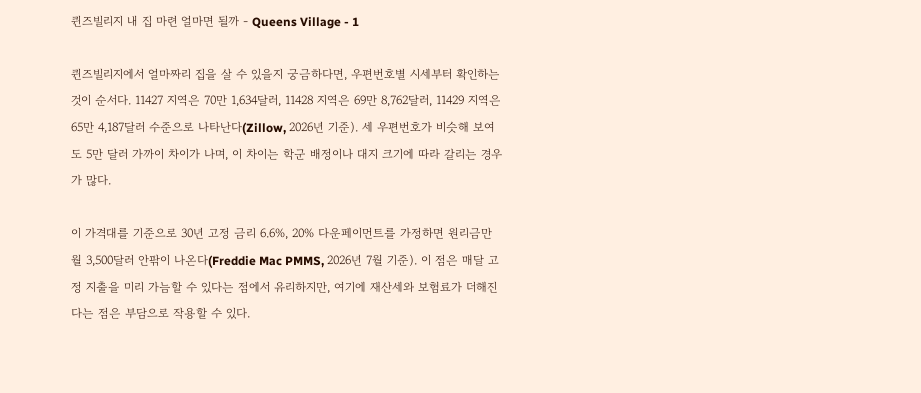퀸즈빌리지 내 집 마련 얼마면 될까 - Queens Village - 1

퀸즈빌리지에서 얼마짜리 집을 살 수 있을지 궁금하다면, 우편번호별 시세부터 확인하는 것이 순서다. 11427 지역은 70만 1,634달러, 11428 지역은 69만 8,762달러, 11429 지역은 65만 4,187달러 수준으로 나타난다(Zillow, 2026년 기준). 세 우편번호가 비슷해 보여도 5만 달러 가까이 차이가 나며, 이 차이는 학군 배정이나 대지 크기에 따라 갈리는 경우가 많다.

이 가격대를 기준으로 30년 고정 금리 6.6%, 20% 다운페이먼트를 가정하면 원리금만 월 3,500달러 안팎이 나온다(Freddie Mac PMMS, 2026년 7월 기준). 이 점은 매달 고정 지출을 미리 가늠할 수 있다는 점에서 유리하지만, 여기에 재산세와 보험료가 더해진다는 점은 부담으로 작용할 수 있다.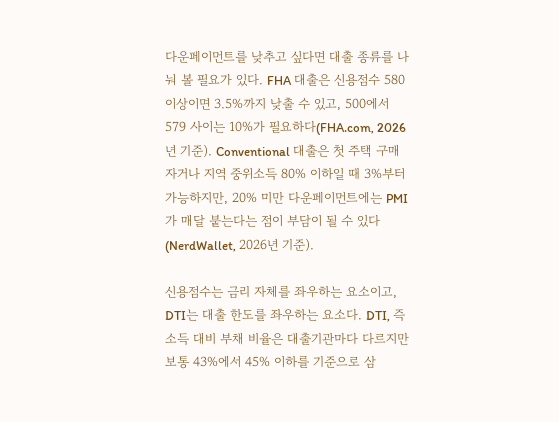다운페이먼트를 낮추고 싶다면 대출 종류를 나눠 볼 필요가 있다. FHA 대출은 신용점수 580 이상이면 3.5%까지 낮출 수 있고, 500에서 579 사이는 10%가 필요하다(FHA.com, 2026년 기준). Conventional 대출은 첫 주택 구매자거나 지역 중위소득 80% 이하일 때 3%부터 가능하지만, 20% 미만 다운페이먼트에는 PMI가 매달 붙는다는 점이 부담이 될 수 있다(NerdWallet, 2026년 기준).

신용점수는 금리 자체를 좌우하는 요소이고, DTI는 대출 한도를 좌우하는 요소다. DTI, 즉 소득 대비 부채 비율은 대출기관마다 다르지만 보통 43%에서 45% 이하를 기준으로 삼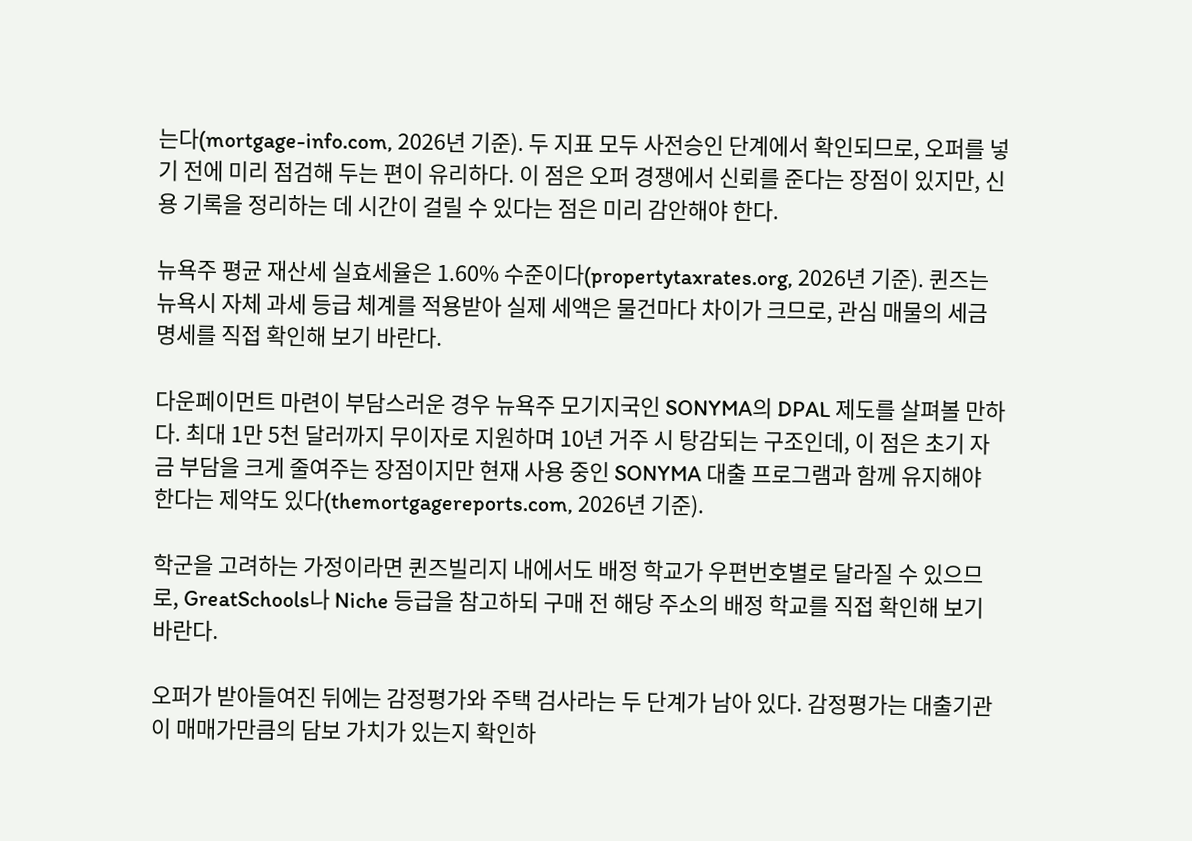는다(mortgage-info.com, 2026년 기준). 두 지표 모두 사전승인 단계에서 확인되므로, 오퍼를 넣기 전에 미리 점검해 두는 편이 유리하다. 이 점은 오퍼 경쟁에서 신뢰를 준다는 장점이 있지만, 신용 기록을 정리하는 데 시간이 걸릴 수 있다는 점은 미리 감안해야 한다.

뉴욕주 평균 재산세 실효세율은 1.60% 수준이다(propertytaxrates.org, 2026년 기준). 퀸즈는 뉴욕시 자체 과세 등급 체계를 적용받아 실제 세액은 물건마다 차이가 크므로, 관심 매물의 세금 명세를 직접 확인해 보기 바란다.

다운페이먼트 마련이 부담스러운 경우 뉴욕주 모기지국인 SONYMA의 DPAL 제도를 살펴볼 만하다. 최대 1만 5천 달러까지 무이자로 지원하며 10년 거주 시 탕감되는 구조인데, 이 점은 초기 자금 부담을 크게 줄여주는 장점이지만 현재 사용 중인 SONYMA 대출 프로그램과 함께 유지해야 한다는 제약도 있다(themortgagereports.com, 2026년 기준).

학군을 고려하는 가정이라면 퀸즈빌리지 내에서도 배정 학교가 우편번호별로 달라질 수 있으므로, GreatSchools나 Niche 등급을 참고하되 구매 전 해당 주소의 배정 학교를 직접 확인해 보기 바란다.

오퍼가 받아들여진 뒤에는 감정평가와 주택 검사라는 두 단계가 남아 있다. 감정평가는 대출기관이 매매가만큼의 담보 가치가 있는지 확인하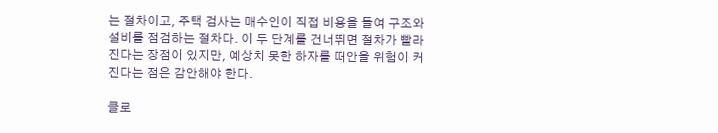는 절차이고, 주택 검사는 매수인이 직접 비용을 들여 구조와 설비를 점검하는 절차다. 이 두 단계를 건너뛰면 절차가 빨라진다는 장점이 있지만, 예상치 못한 하자를 떠안을 위험이 커진다는 점은 감안해야 한다.

클로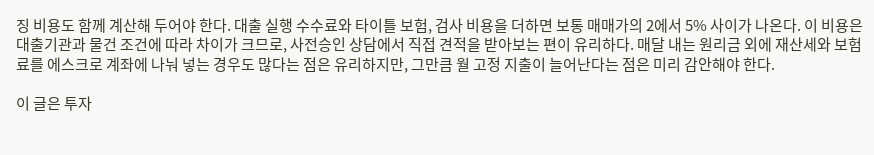징 비용도 함께 계산해 두어야 한다. 대출 실행 수수료와 타이틀 보험, 검사 비용을 더하면 보통 매매가의 2에서 5% 사이가 나온다. 이 비용은 대출기관과 물건 조건에 따라 차이가 크므로, 사전승인 상담에서 직접 견적을 받아보는 편이 유리하다. 매달 내는 원리금 외에 재산세와 보험료를 에스크로 계좌에 나눠 넣는 경우도 많다는 점은 유리하지만, 그만큼 월 고정 지출이 늘어난다는 점은 미리 감안해야 한다.

이 글은 투자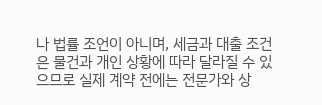나 법률 조언이 아니며, 세금과 대출 조건은 물건과 개인 상황에 따라 달라질 수 있으므로 실제 계약 전에는 전문가와 상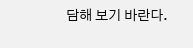담해 보기 바란다.